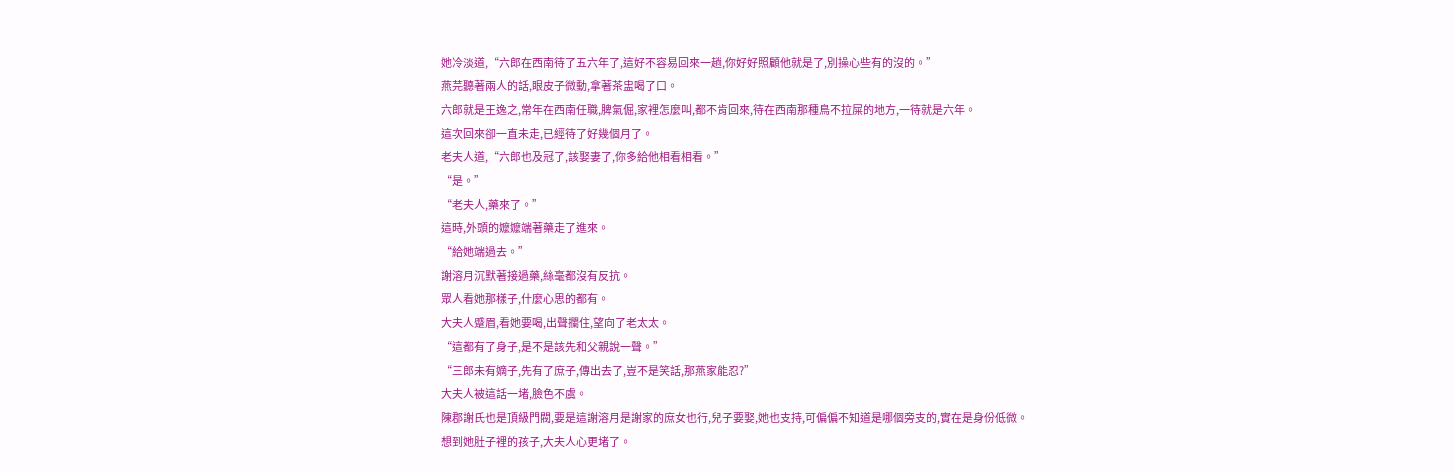她冷淡道,“六郎在西南待了五六年了,這好不容易回來一趟,你好好照顧他就是了,別操心些有的沒的。”
燕芫聽著兩人的話,眼皮子微動,拿著茶盅喝了口。
六郎就是王逸之,常年在西南任職,脾氣倔,家裡怎麼叫,都不肯回來,待在西南那種鳥不拉屎的地方,一待就是六年。
這次回來卻一直未走,已經待了好幾個月了。
老夫人道,“六郎也及冠了,該娶妻了,你多給他相看相看。”
“是。”
“老夫人,藥來了。”
這時,外頭的嬤嬤端著藥走了進來。
“給她端過去。”
謝溶月沉默著接過藥,絲毫都沒有反抗。
眾人看她那樣子,什麼心思的都有。
大夫人蹙眉,看她要喝,出聲攔住,望向了老太太。
“這都有了身子,是不是該先和父親說一聲。”
“三郎未有嫡子,先有了庶子,傳出去了,豈不是笑話,那燕家能忍?”
大夫人被這話一堵,臉色不虞。
陳郡謝氏也是頂級門閥,要是這謝溶月是謝家的庶女也行,兒子要娶,她也支持,可偏偏不知道是哪個旁支的,實在是身份低微。
想到她肚子裡的孩子,大夫人心更堵了。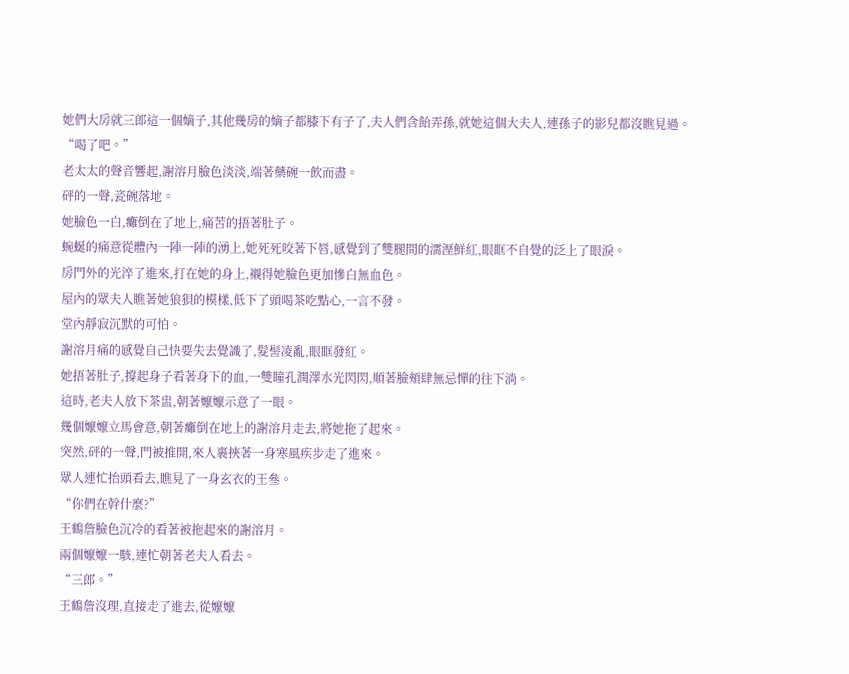她們大房就三郎這一個嫡子,其他幾房的嫡子都膝下有子了,夫人們含飴弄孫,就她這個大夫人,連孫子的影兒都沒瞧見過。
“喝了吧。”
老太太的聲音響起,謝溶月臉色淡淡,端著藥碗一飲而盡。
砰的一聲,瓷碗落地。
她臉色一白,癱倒在了地上,痛苦的捂著肚子。
蜿蜒的痛意從體內一陣一陣的湧上,她死死咬著下唇,感覺到了雙腿間的濡溼鮮紅,眼眶不自覺的泛上了眼淚。
房門外的光淬了進來,打在她的身上,襯得她臉色更加慘白無血色。
屋內的眾夫人瞧著她狼狽的模樣,低下了頭喝茶吃點心,一言不發。
堂內靜寂沉默的可怕。
謝溶月痛的感覺自己快要失去覺識了,髮髻凌亂,眼眶發紅。
她捂著肚子,撐起身子看著身下的血,一雙瞳孔潤澤水光閃閃,順著臉頰肆無忌憚的往下淌。
這時,老夫人放下茶盅,朝著嬤嬤示意了一眼。
幾個嬤嬤立馬會意,朝著癱倒在地上的謝溶月走去,將她拖了起來。
突然,砰的一聲,門被推開,來人裹挾著一身寒風疾步走了進來。
眾人連忙抬頭看去,瞧見了一身玄衣的王叄。
“你們在幹什麼?”
王鶴詹臉色沉冷的看著被拖起來的謝溶月。
兩個嬤嬤一駭,連忙朝著老夫人看去。
“三郎。”
王鶴詹沒理,直接走了進去,從嬤嬤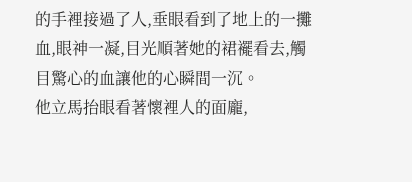的手裡接過了人,垂眼看到了地上的一攤血,眼神一凝,目光順著她的裙襬看去,觸目驚心的血讓他的心瞬間一沉。
他立馬抬眼看著懷裡人的面龐,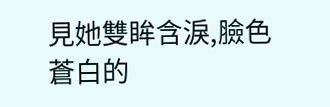見她雙眸含淚,臉色蒼白的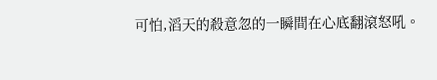可怕,滔天的殺意忽的一瞬間在心底翻滾怒吼。